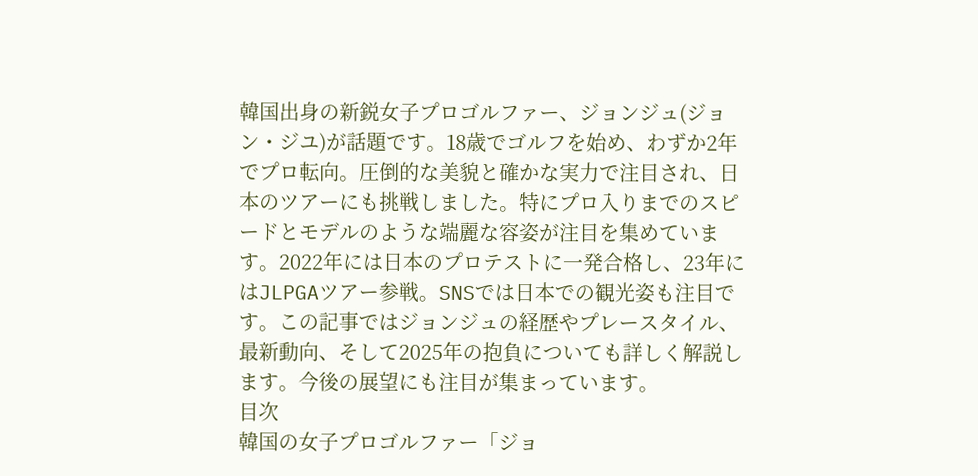韓国出身の新鋭女子プロゴルファー、ジョンジュ(ジョン・ジユ)が話題です。18歳でゴルフを始め、わずか2年でプロ転向。圧倒的な美貌と確かな実力で注目され、日本のツアーにも挑戦しました。特にプロ入りまでのスピードとモデルのような端麗な容姿が注目を集めています。2022年には日本のプロテストに一発合格し、23年にはJLPGAツアー参戦。SNSでは日本での観光姿も注目です。この記事ではジョンジュの経歴やプレースタイル、最新動向、そして2025年の抱負についても詳しく解説します。今後の展望にも注目が集まっています。
目次
韓国の女子プロゴルファー「ジョ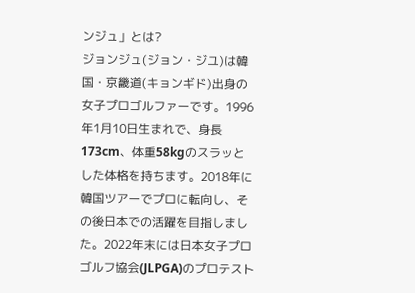ンジュ」とは?
ジョンジュ(ジョン・ジユ)は韓国・京畿道(キョンギド)出身の女子プロゴルファーです。1996年1月10日生まれで、身長173cm、体重58kgのスラッとした体格を持ちます。2018年に韓国ツアーでプロに転向し、その後日本での活躍を目指しました。2022年末には日本女子プロゴルフ協会(JLPGA)のプロテスト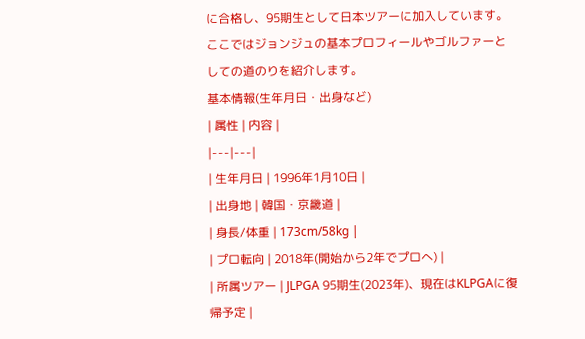に合格し、95期生として日本ツアーに加入しています。ここではジョンジュの基本プロフィールやゴルファーとしての道のりを紹介します。
基本情報(生年月日・出身など)
| 属性 | 内容 |
|---|---|
| 生年月日 | 1996年1月10日 |
| 出身地 | 韓国・京畿道 |
| 身長/体重 | 173cm/58kg |
| プロ転向 | 2018年(開始から2年でプロへ) |
| 所属ツアー | JLPGA 95期生(2023年)、現在はKLPGAに復帰予定 |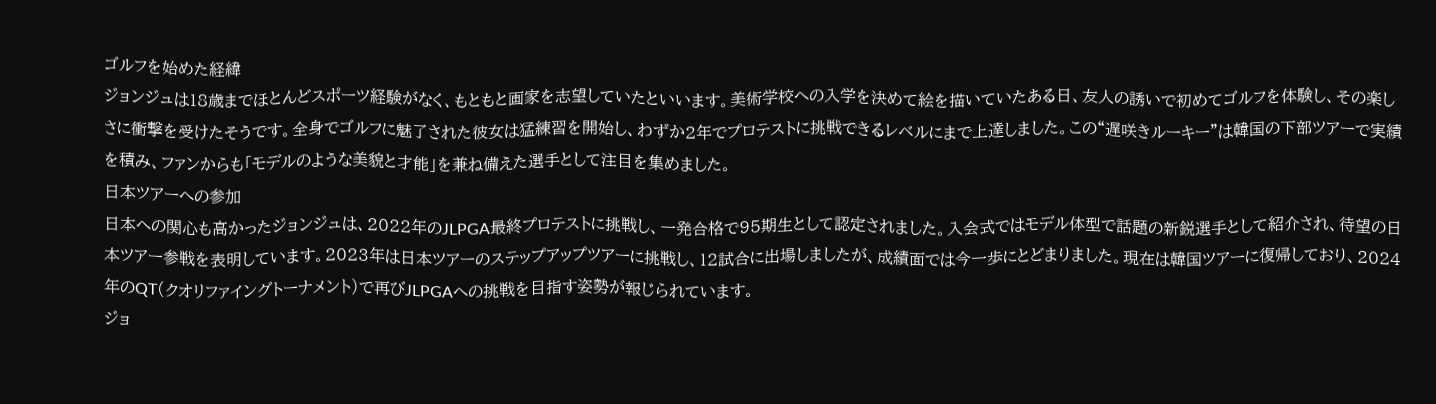ゴルフを始めた経緯
ジョンジュは18歳までほとんどスポーツ経験がなく、もともと画家を志望していたといいます。美術学校への入学を決めて絵を描いていたある日、友人の誘いで初めてゴルフを体験し、その楽しさに衝撃を受けたそうです。全身でゴルフに魅了された彼女は猛練習を開始し、わずか2年でプロテストに挑戦できるレベルにまで上達しました。この“遅咲きルーキー”は韓国の下部ツアーで実績を積み、ファンからも「モデルのような美貌と才能」を兼ね備えた選手として注目を集めました。
日本ツアーへの参加
日本への関心も高かったジョンジュは、2022年のJLPGA最終プロテストに挑戦し、一発合格で95期生として認定されました。入会式ではモデル体型で話題の新鋭選手として紹介され、待望の日本ツアー参戦を表明しています。2023年は日本ツアーのステップアップツアーに挑戦し、12試合に出場しましたが、成績面では今一歩にとどまりました。現在は韓国ツアーに復帰しており、2024年のQT(クオリファイングトーナメント)で再びJLPGAへの挑戦を目指す姿勢が報じられています。
ジョ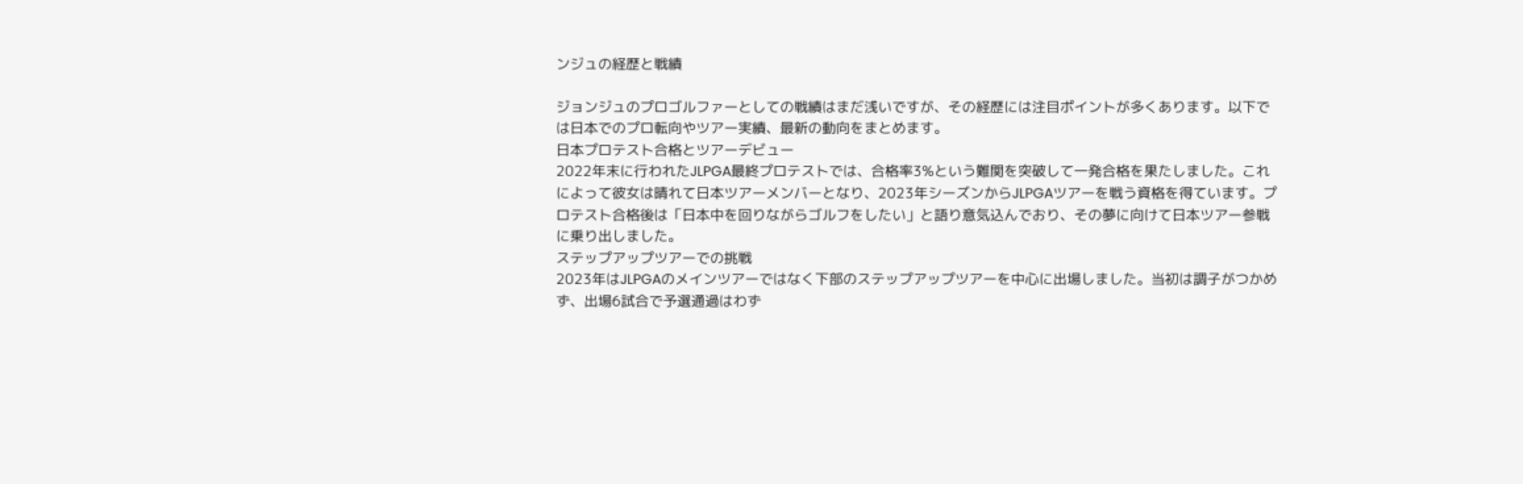ンジュの経歴と戦績

ジョンジュのプロゴルファーとしての戦績はまだ浅いですが、その経歴には注目ポイントが多くあります。以下では日本でのプロ転向やツアー実績、最新の動向をまとめます。
日本プロテスト合格とツアーデビュー
2022年末に行われたJLPGA最終プロテストでは、合格率3%という難関を突破して一発合格を果たしました。これによって彼女は晴れて日本ツアーメンバーとなり、2023年シーズンからJLPGAツアーを戦う資格を得ています。プロテスト合格後は「日本中を回りながらゴルフをしたい」と語り意気込んでおり、その夢に向けて日本ツアー参戦に乗り出しました。
ステップアップツアーでの挑戦
2023年はJLPGAのメインツアーではなく下部のステップアップツアーを中心に出場しました。当初は調子がつかめず、出場6試合で予選通過はわず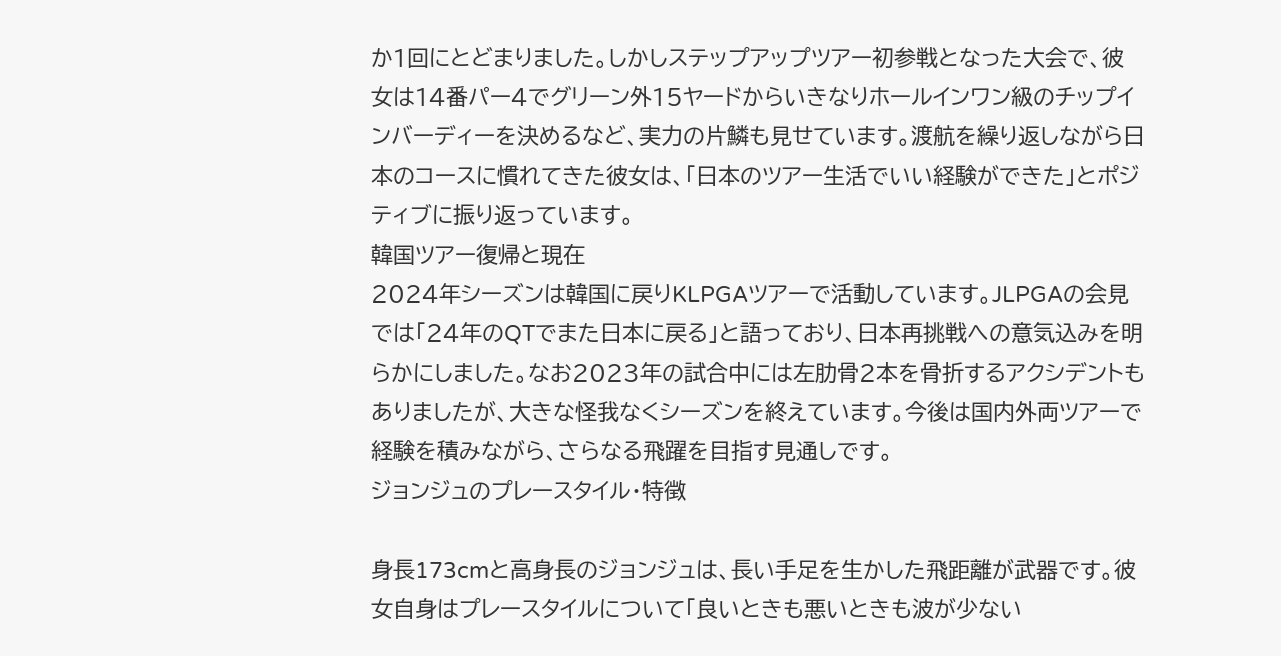か1回にとどまりました。しかしステップアップツアー初参戦となった大会で、彼女は14番パー4でグリーン外15ヤードからいきなりホールインワン級のチップインバーディーを決めるなど、実力の片鱗も見せています。渡航を繰り返しながら日本のコースに慣れてきた彼女は、「日本のツアー生活でいい経験ができた」とポジティブに振り返っています。
韓国ツアー復帰と現在
2024年シーズンは韓国に戻りKLPGAツアーで活動しています。JLPGAの会見では「24年のQTでまた日本に戻る」と語っており、日本再挑戦への意気込みを明らかにしました。なお2023年の試合中には左肋骨2本を骨折するアクシデントもありましたが、大きな怪我なくシーズンを終えています。今後は国内外両ツアーで経験を積みながら、さらなる飛躍を目指す見通しです。
ジョンジュのプレースタイル・特徴

身長173cmと高身長のジョンジュは、長い手足を生かした飛距離が武器です。彼女自身はプレースタイルについて「良いときも悪いときも波が少ない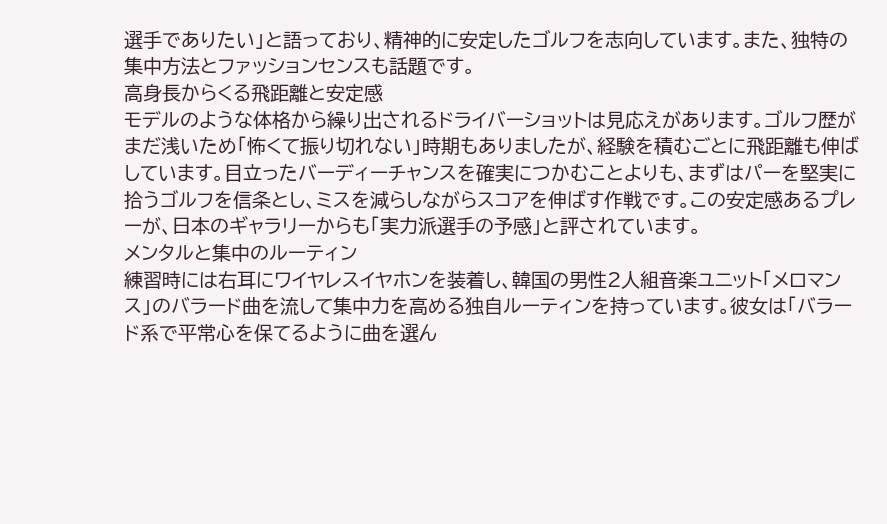選手でありたい」と語っており、精神的に安定したゴルフを志向しています。また、独特の集中方法とファッションセンスも話題です。
高身長からくる飛距離と安定感
モデルのような体格から繰り出されるドライバーショットは見応えがあります。ゴルフ歴がまだ浅いため「怖くて振り切れない」時期もありましたが、経験を積むごとに飛距離も伸ばしています。目立ったバーディーチャンスを確実につかむことよりも、まずはパーを堅実に拾うゴルフを信条とし、ミスを減らしながらスコアを伸ばす作戦です。この安定感あるプレーが、日本のギャラリーからも「実力派選手の予感」と評されています。
メンタルと集中のルーティン
練習時には右耳にワイヤレスイヤホンを装着し、韓国の男性2人組音楽ユニット「メロマンス」のバラード曲を流して集中力を高める独自ルーティンを持っています。彼女は「バラード系で平常心を保てるように曲を選ん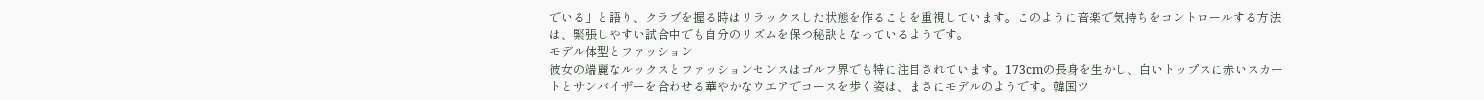でいる」と語り、クラブを握る時はリラックスした状態を作ることを重視しています。このように音楽で気持ちをコントロールする方法は、緊張しやすい試合中でも自分のリズムを保つ秘訣となっているようです。
モデル体型とファッション
彼女の端麗なルックスとファッションセンスはゴルフ界でも特に注目されています。173cmの長身を生かし、白いトップスに赤いスカートとサンバイザーを合わせる華やかなウエアでコースを歩く姿は、まさにモデルのようです。韓国ツ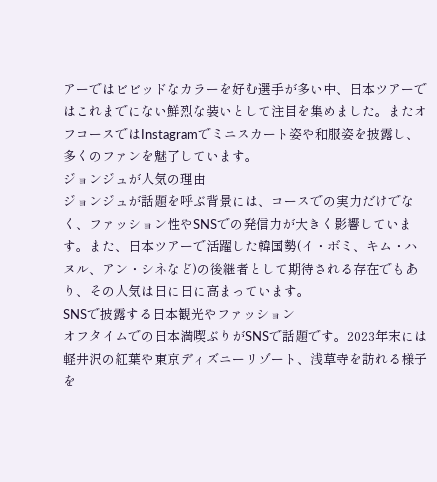アーではビビッドなカラーを好む選手が多い中、日本ツアーではこれまでにない鮮烈な装いとして注目を集めました。またオフコースではInstagramでミニスカート姿や和服姿を披露し、多くのファンを魅了しています。
ジョンジュが人気の理由
ジョンジュが話題を呼ぶ背景には、コースでの実力だけでなく、ファッション性やSNSでの発信力が大きく影響しています。また、日本ツアーで活躍した韓国勢(イ・ボミ、キム・ハヌル、アン・シネなど)の後継者として期待される存在でもあり、その人気は日に日に高まっています。
SNSで披露する日本観光やファッション
オフタイムでの日本満喫ぶりがSNSで話題です。2023年末には軽井沢の紅葉や東京ディズニーリゾート、浅草寺を訪れる様子を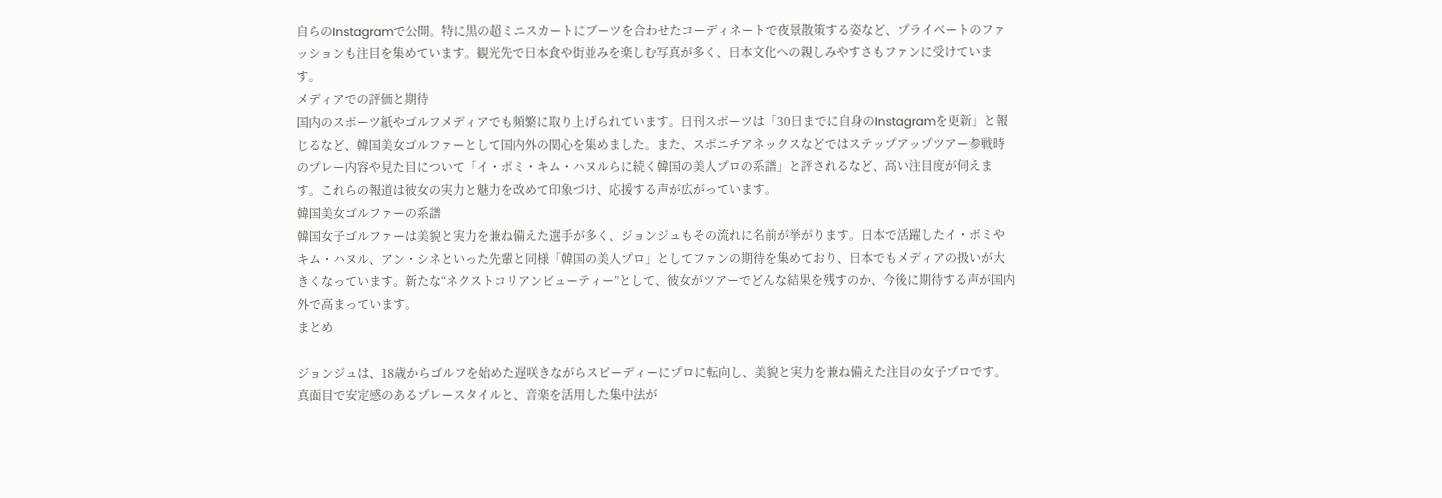自らのInstagramで公開。特に黒の超ミニスカートにブーツを合わせたコーディネートで夜景散策する姿など、プライベートのファッションも注目を集めています。観光先で日本食や街並みを楽しむ写真が多く、日本文化への親しみやすさもファンに受けています。
メディアでの評価と期待
国内のスポーツ紙やゴルフメディアでも頻繁に取り上げられています。日刊スポーツは「30日までに自身のInstagramを更新」と報じるなど、韓国美女ゴルファーとして国内外の関心を集めました。また、スポニチアネックスなどではステップアップツアー参戦時のプレー内容や見た目について「イ・ボミ・キム・ハヌルらに続く韓国の美人プロの系譜」と評されるなど、高い注目度が伺えます。これらの報道は彼女の実力と魅力を改めて印象づけ、応援する声が広がっています。
韓国美女ゴルファーの系譜
韓国女子ゴルファーは美貌と実力を兼ね備えた選手が多く、ジョンジュもその流れに名前が挙がります。日本で活躍したイ・ボミやキム・ハヌル、アン・シネといった先輩と同様「韓国の美人プロ」としてファンの期待を集めており、日本でもメディアの扱いが大きくなっています。新たな“ネクストコリアンビューティー”として、彼女がツアーでどんな結果を残すのか、今後に期待する声が国内外で高まっています。
まとめ

ジョンジュは、18歳からゴルフを始めた遅咲きながらスピーディーにプロに転向し、美貌と実力を兼ね備えた注目の女子プロです。真面目で安定感のあるプレースタイルと、音楽を活用した集中法が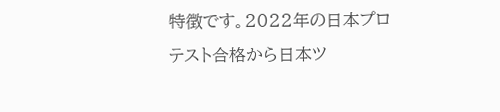特徴です。2022年の日本プロテスト合格から日本ツ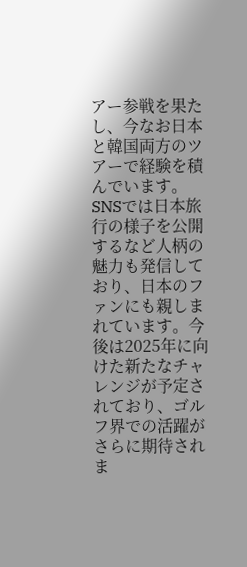アー参戦を果たし、今なお日本と韓国両方のツアーで経験を積んでいます。SNSでは日本旅行の様子を公開するなど人柄の魅力も発信しており、日本のファンにも親しまれています。今後は2025年に向けた新たなチャレンジが予定されており、ゴルフ界での活躍がさらに期待されま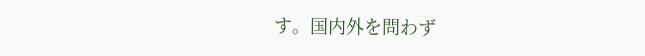す。国内外を問わず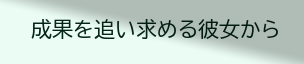成果を追い求める彼女から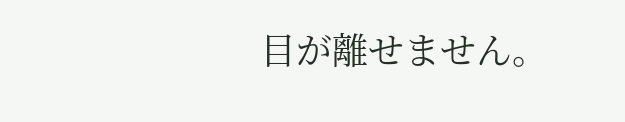目が離せません。